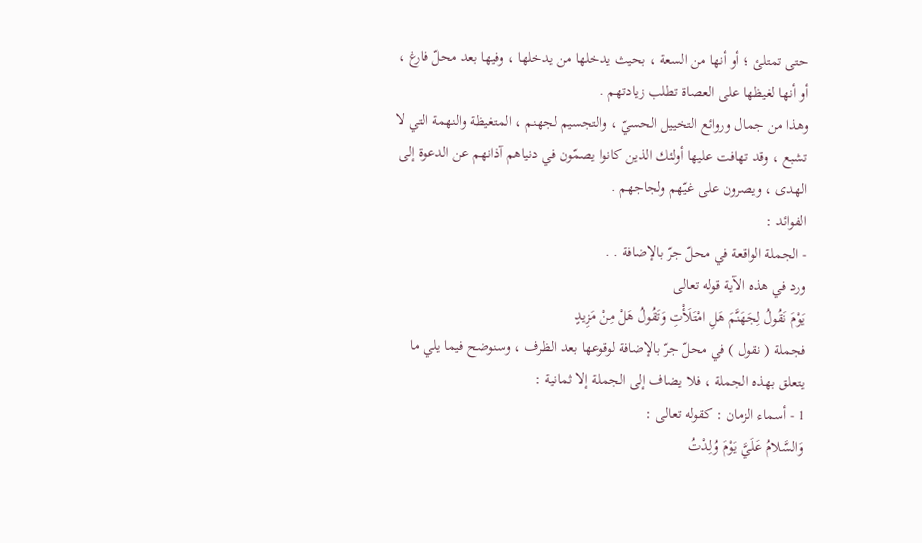حتى تمتلئ ؛ أو أنها من السعة ، بحيث يدخلها من يدخلها ، وفيها بعد محلّ فارغ ، أو أنها لغيظها على العصاة تطلب زيادتهم .
وهذا من جمال وروائع التخييل الحسيّ ، والتجسيم لجهنم ، المتغيظة والنهمة التي لا تشبع ، وقد تهافت عليها أولئك الذين كانوا يصمّون في دنياهم آذانهم عن الدعوة إلى الهدى ، ويصرون على غيّهم ولجاجهم .
الفوائد :
- الجملة الواقعة في محلّ جرّ بالإضافة . .
ورد في هذه الآية قوله تعالى
يَوْمَ نَقُولُ لِجَهَنَّمَ هَلِ امْتَلَأْتِ وَتَقُولُ هَلْ مِنْ مَزِيدٍ
فجملة ( نقول ) في محلّ جرّ بالإضافة لوقوعها بعد الظرف ، وسنوضح فيما يلي ما يتعلق بهذه الجملة ، فلا يضاف إلى الجملة إلا ثمانية :
1 - أسماء الزمان : كقوله تعالى :
وَالسَّلامُ عَلَيَّ يَوْمَ وُلِدْتُ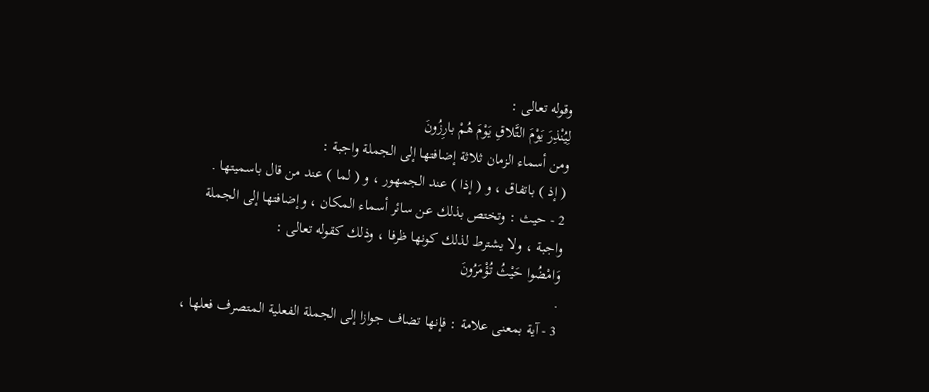وقوله تعالى :
لِيُنْذِرَ يَوْمَ التَّلاقِ يَوْمَ هُمْ بارِزُونَ
ومن أسماء الزمان ثلاثة إضافتها إلى الجملة واجبة :
( إذ ) باتفاق ، و ( إذا ) عند الجمهور ، و ( لما ) عند من قال باسميتها .
2 - حيث : وتختص بذلك عن سائر أسماء المكان ، وإضافتها إلى الجملة واجبة ، ولا يشترط لذلك كونها ظرفا ، وذلك كقوله تعالى :
وَامْضُوا حَيْثُ تُؤْمَرُونَ
.
3 - آية بمعنى علامة : فإنها تضاف جوازا إلى الجملة الفعلية المتصرف فعلها ،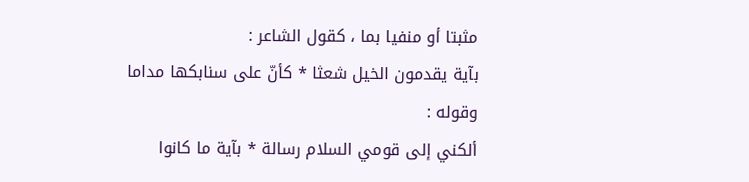مثبتا أو منفيا بما ، كقول الشاعر :
بآية يقدمون الخيل شعثا * كأنّ على سنابكها مداما
وقوله :
ألكني إلى قومي السلام رسالة * بآية ما كانوا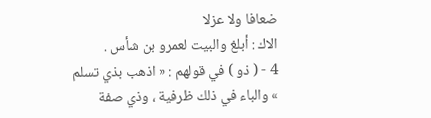ضعافا ولا عزلا
الاك : أبلغ والبيت لعمرو بن شأس .
4 - ( ذو ) في قولهم : « اذهب بذي تسلم » والباء في ذلك ظرفية ، وذي صفة